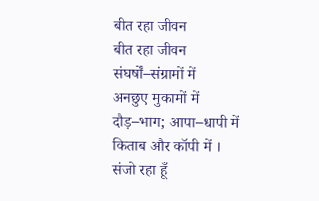बीत रहा जीवन
बीत रहा जीवन
संघर्षों–संग्रामों में
अनछुए मुकामों में
दौड़–भाग; आपा–धापी में
किताब और कॉपी में ।
संजो रहा हूँ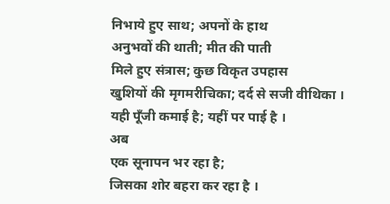निभाये हुए साथ; अपनों के हाथ
अनुभवों की थाती; मीत की पाती
मिले हुए संत्रास; कुछ विकृत उपहास
खुशियों की मृगमरीचिका; दर्द से सजी वीथिका ।
यही पूँजी कमाई है; यहीं पर पाई है ।
अब
एक सूनापन भर रहा है;
जिसका शोर बहरा कर रहा है ।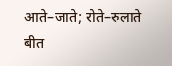आते–जाते; रोते–रुलाते
बीत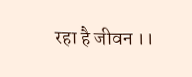रहा है जीवन ।।